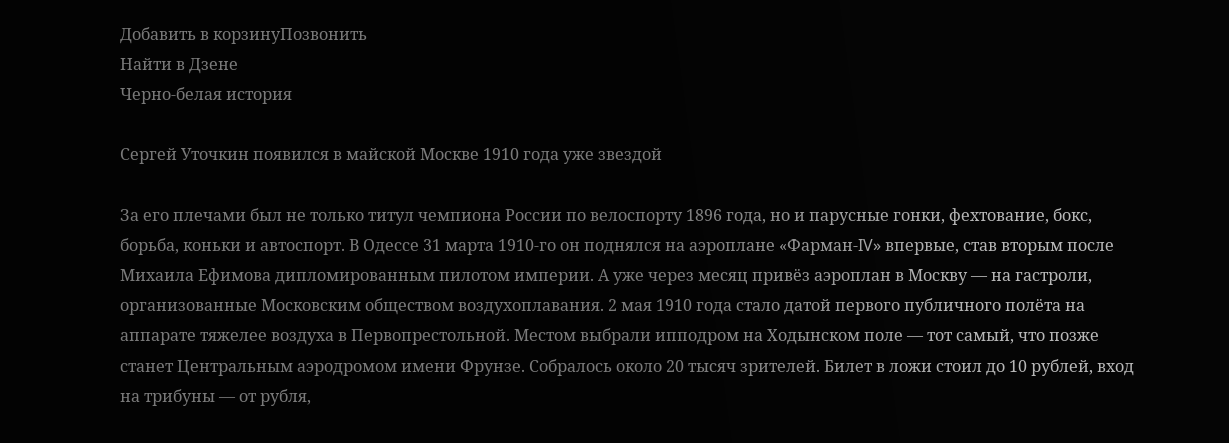Добавить в корзинуПозвонить
Найти в Дзене
Черно-белая история

Сергей Уточкин появился в майской Москве 1910 года уже звездой

За его плечами был не только титул чемпиона России по велоспорту 1896 года, но и парусные гонки, фехтование, бокс, борьба, коньки и автоспорт. В Одессе 31 марта 1910-го он поднялся на аэроплане «Фарман-IV» впервые, став вторым после Михаила Ефимова дипломированным пилотом империи. А уже через месяц привёз аэроплан в Москву — на гастроли, организованные Московским обществом воздухоплавания. 2 мая 1910 года стало датой первого публичного полёта на аппарате тяжелее воздуха в Первопрестольной. Местом выбрали ипподром на Ходынском поле — тот самый, что позже станет Центральным аэродромом имени Фрунзе. Собралось около 20 тысяч зрителей. Билет в ложи стоил до 10 рублей, вход на трибуны — от рубля,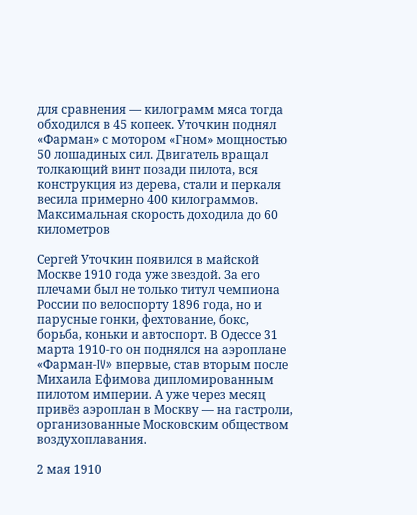для сравнения — килограмм мяса тогда обходился в 45 копеек. Уточкин поднял «Фарман» с мотором «Гном» мощностью 50 лошадиных сил. Двигатель вращал толкающий винт позади пилота, вся конструкция из дерева, стали и перкаля весила примерно 400 килограммов. Максимальная скорость доходила до 60 километров

Сергей Уточкин появился в майской Москве 1910 года уже звездой. За его плечами был не только титул чемпиона России по велоспорту 1896 года, но и парусные гонки, фехтование, бокс, борьба, коньки и автоспорт. В Одессе 31 марта 1910-го он поднялся на аэроплане «Фарман-IV» впервые, став вторым после Михаила Ефимова дипломированным пилотом империи. А уже через месяц привёз аэроплан в Москву — на гастроли, организованные Московским обществом воздухоплавания.

2 мая 1910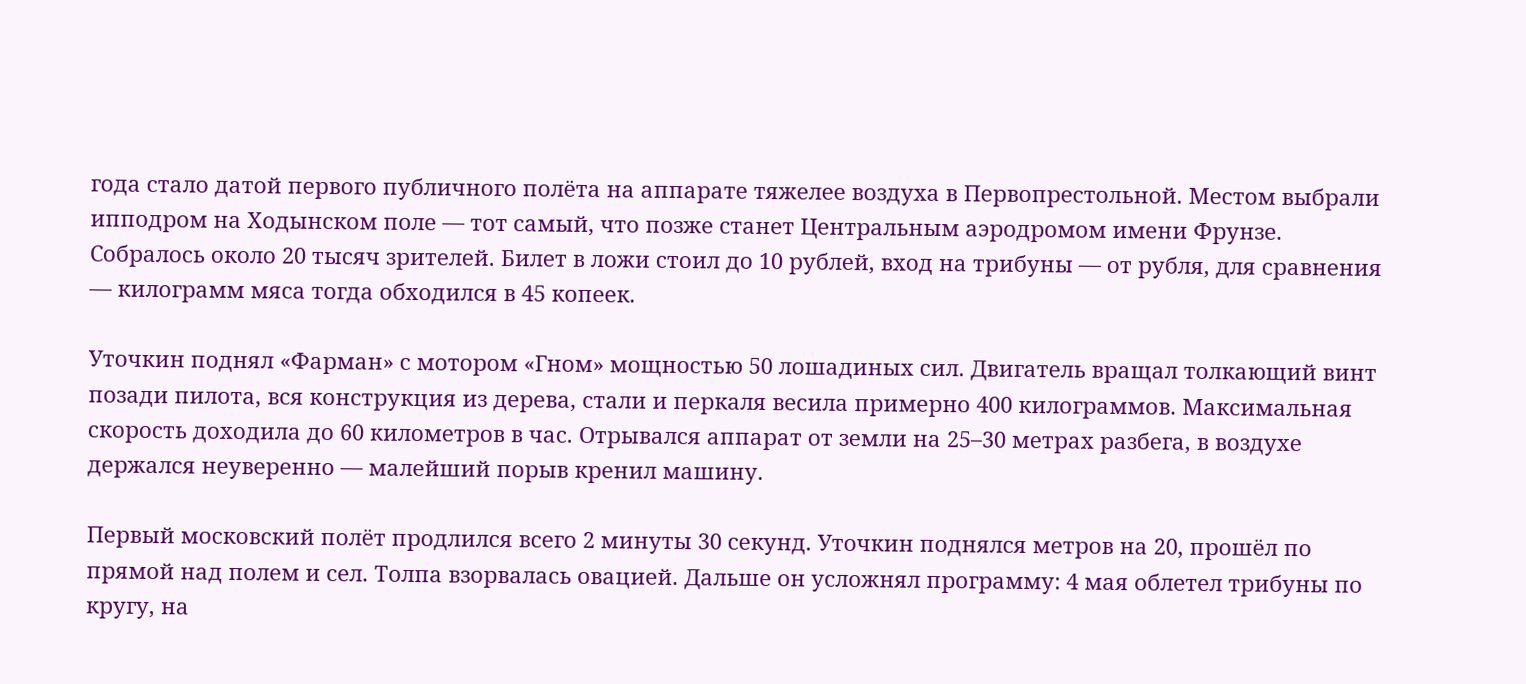года стало датой первого публичного полёта на аппарате тяжелее воздуха в Первопрестольной. Местом выбрали ипподром на Ходынском поле — тот самый, что позже станет Центральным аэродромом имени Фрунзе. Собралось около 20 тысяч зрителей. Билет в ложи стоил до 10 рублей, вход на трибуны — от рубля, для сравнения — килограмм мяса тогда обходился в 45 копеек.

Уточкин поднял «Фарман» с мотором «Гном» мощностью 50 лошадиных сил. Двигатель вращал толкающий винт позади пилота, вся конструкция из дерева, стали и перкаля весила примерно 400 килограммов. Максимальная скорость доходила до 60 километров в час. Отрывался аппарат от земли на 25–30 метрах разбега, в воздухе держался неуверенно — малейший порыв кренил машину.

Первый московский полёт продлился всего 2 минуты 30 секунд. Уточкин поднялся метров на 20, прошёл по прямой над полем и сел. Толпа взорвалась овацией. Дальше он усложнял программу: 4 мая облетел трибуны по кругу, на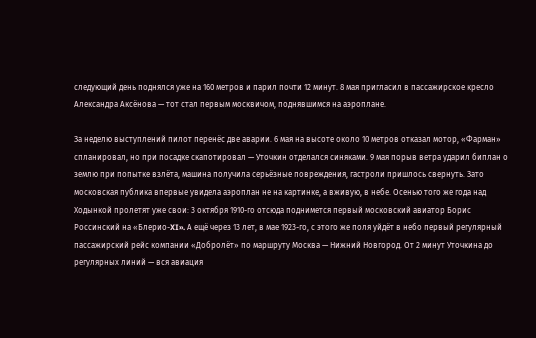следующий день поднялся уже на 160 метров и парил почти 12 минут. 8 мая пригласил в пассажирское кресло Александра Аксёнова — тот стал первым москвичом, поднявшимся на аэроплане.

За неделю выступлений пилот перенёс две аварии. 6 мая на высоте около 10 метров отказал мотор, «Фарман» спланировал, но при посадке скапотировал — Уточкин отделался синяками. 9 мая порыв ветра ударил биплан о землю при попытке взлёта, машина получила серьёзные повреждения, гастроли пришлось свернуть. Зато московская публика впервые увидела аэроплан не на картинке, а вживую, в небе. Осенью того же года над Ходынкой пролетят уже свои: 3 октября 1910-го отсюда поднимется первый московский авиатор Борис Россинский на «Блерио-XI». А ещё через 13 лет, в мае 1923-го, с этого же поля уйдёт в небо первый регулярный пассажирский рейс компании «Добролёт» по маршруту Москва — Нижний Новгород. От 2 минут Уточкина до регулярных линий — вся авиация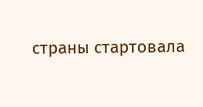страны стартовала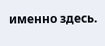именно здесь.